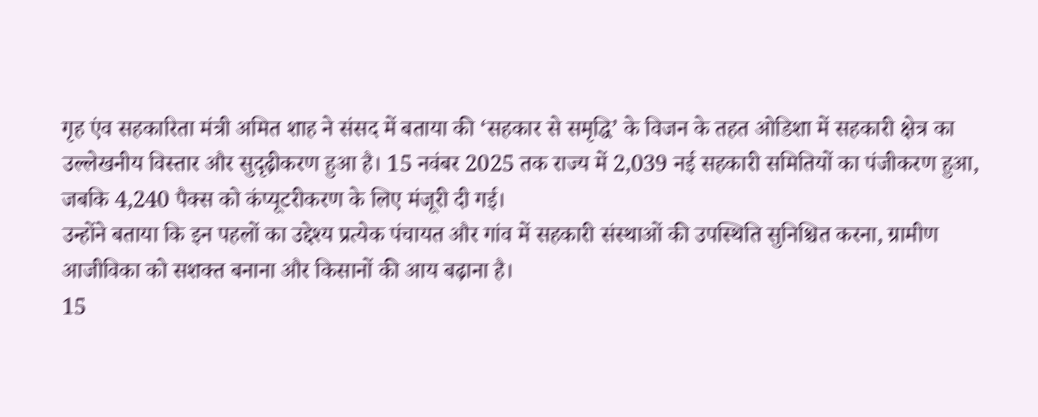गृह एंव सहकारिता मंत्री अमित शाह ने संसद में बताया की ‘सहकार से समृद्धि’ के विजन के तहत ओडिशा में सहकारी क्षेत्र का उल्लेखनीय विस्तार और सुदृढ़ीकरण हुआ है। 15 नवंबर 2025 तक राज्य में 2,039 नई सहकारी समितियों का पंजीकरण हुआ, जबकि 4,240 पैक्स को कंप्यूटरीकरण के लिए मंजूरी दी गई।
उन्होंने बताया कि इन पहलों का उद्देश्य प्रत्येक पंचायत और गांव में सहकारी संस्थाओं की उपस्थिति सुनिश्चित करना, ग्रामीण आजीविका को सशक्त बनाना और किसानों की आय बढ़ाना है।
15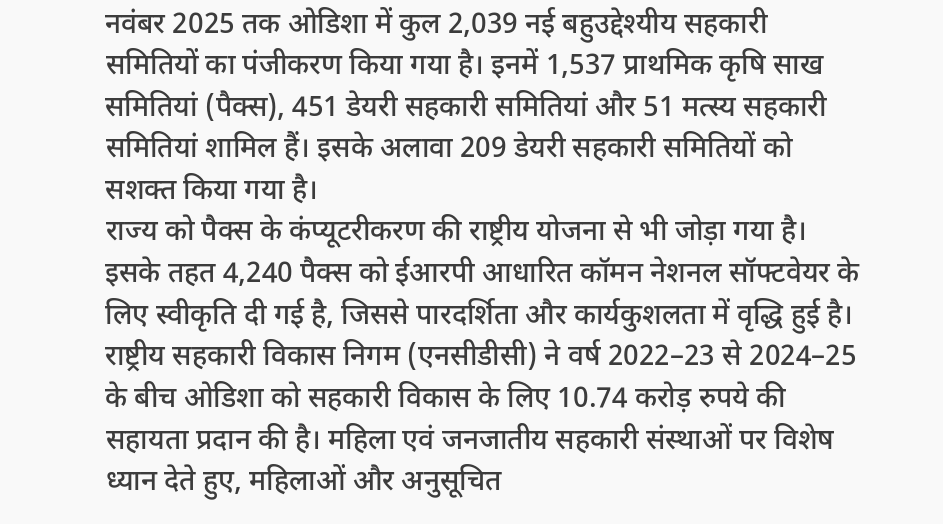नवंबर 2025 तक ओडिशा में कुल 2,039 नई बहुउद्देश्यीय सहकारी समितियों का पंजीकरण किया गया है। इनमें 1,537 प्राथमिक कृषि साख समितियां (पैक्स), 451 डेयरी सहकारी समितियां और 51 मत्स्य सहकारी समितियां शामिल हैं। इसके अलावा 209 डेयरी सहकारी समितियों को सशक्त किया गया है।
राज्य को पैक्स के कंप्यूटरीकरण की राष्ट्रीय योजना से भी जोड़ा गया है। इसके तहत 4,240 पैक्स को ईआरपी आधारित कॉमन नेशनल सॉफ्टवेयर के लिए स्वीकृति दी गई है, जिससे पारदर्शिता और कार्यकुशलता में वृद्धि हुई है।
राष्ट्रीय सहकारी विकास निगम (एनसीडीसी) ने वर्ष 2022–23 से 2024–25 के बीच ओडिशा को सहकारी विकास के लिए 10.74 करोड़ रुपये की सहायता प्रदान की है। महिला एवं जनजातीय सहकारी संस्थाओं पर विशेष ध्यान देते हुए, महिलाओं और अनुसूचित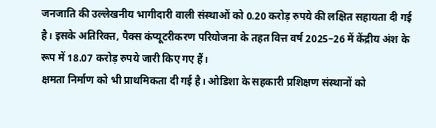जनजाति की उल्लेखनीय भागीदारी वाली संस्थाओं को 0.20 करोड़ रुपये की लक्षित सहायता दी गई है। इसके अतिरिक्त, पैक्स कंप्यूटरीकरण परियोजना के तहत वित्त वर्ष 2025–26 में केंद्रीय अंश के रूप में 18.07 करोड़ रुपये जारी किए गए हैं।
क्षमता निर्माण को भी प्राथमिकता दी गई है। ओडिशा के सहकारी प्रशिक्षण संस्थानों को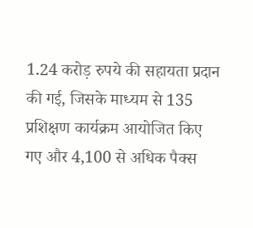1.24 करोड़ रुपये की सहायता प्रदान की गई, जिसके माध्यम से 135 प्रशिक्षण कार्यक्रम आयोजित किए गए और 4,100 से अधिक पैक्स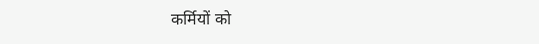कर्मियों को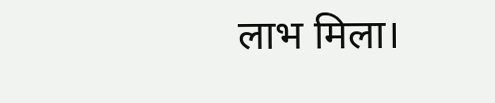लाभ मिला।